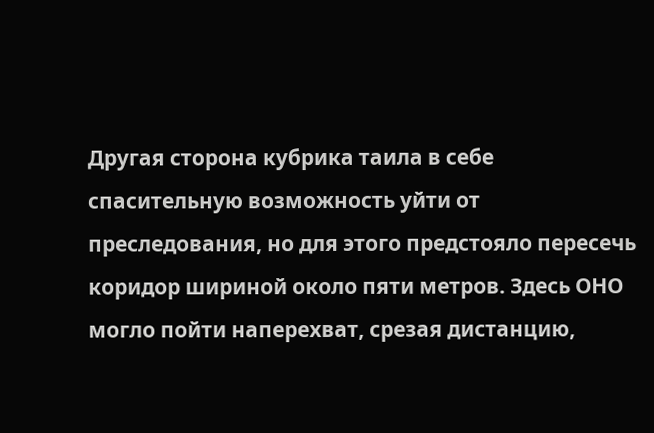Другая сторона кубрика таила в себе спасительную возможность уйти от преследования, но для этого предстояло пересечь коридор шириной около пяти метров. Здесь ОНО могло пойти наперехват, срезая дистанцию,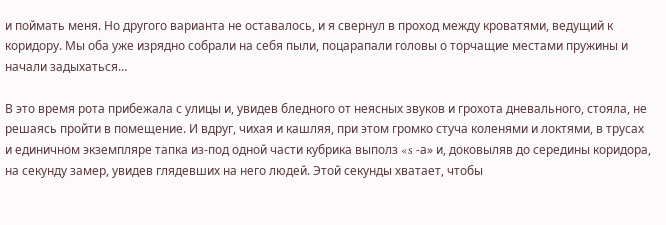и поймать меня. Но другого варианта не оставалось, и я свернул в проход между кроватями, ведущий к коридору. Мы оба уже изрядно собрали на себя пыли, поцарапали головы о торчащие местами пружины и начали задыхаться…

В это время рота прибежала с улицы и, увидев бледного от неясных звуков и грохота дневального, стояла, не решаясь пройти в помещение. И вдруг, чихая и кашляя, при этом громко стуча коленями и локтями, в трусах и единичном экземпляре тапка из-под одной части кубрика выполз «s -а» и, доковыляв до середины коридора, на секунду замер, увидев глядевших на него людей. Этой секунды хватает, чтобы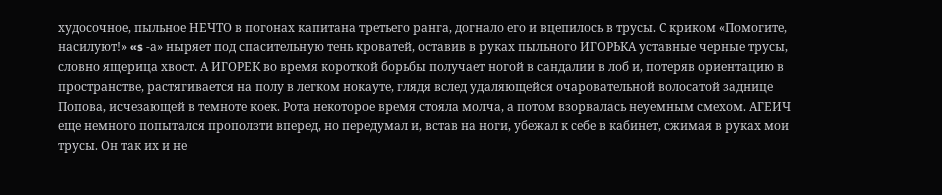худосочное, пыльное НЕЧТО в погонах капитана третьего ранга, догнало его и вцепилось в трусы. С криком «Помогите, насилуют!» «s -а» ныряет под спасительную тень кроватей, оставив в руках пыльного ИГОРЬКА уставные черные трусы, словно ящерица хвост. А ИГОРЕК во время короткой борьбы получает ногой в сандалии в лоб и, потеряв ориентацию в пространстве, растягивается на полу в легком нокауте, глядя вслед удаляющейся очаровательной волосатой заднице Попова, исчезающей в темноте коек. Рота некоторое время стояла молча, а потом взорвалась неуемным смехом. АГЕИЧ еще немного попытался проползти вперед, но передумал и, встав на ноги, убежал к себе в кабинет, сжимая в руках мои трусы. Он так их и не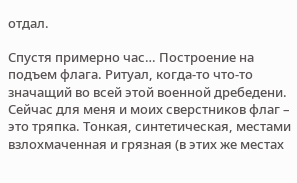отдал.

Спустя примерно час… Построение на подъем флага. Ритуал, когда-то что-то значащий во всей этой военной дребедени. Сейчас для меня и моих сверстников флаг – это тряпка. Тонкая, синтетическая, местами взлохмаченная и грязная (в этих же местах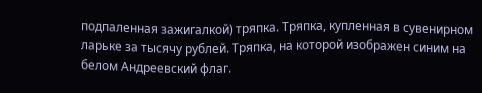подпаленная зажигалкой) тряпка. Тряпка, купленная в сувенирном ларьке за тысячу рублей. Тряпка, на которой изображен синим на белом Андреевский флаг.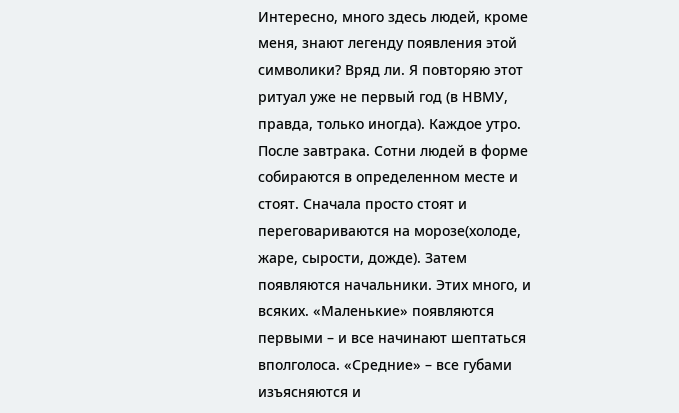Интересно, много здесь людей, кроме меня, знают легенду появления этой символики? Вряд ли. Я повторяю этот ритуал уже не первый год (в НВМУ, правда, только иногда). Каждое утро. После завтрака. Сотни людей в форме собираются в определенном месте и стоят. Сначала просто стоят и переговариваются на морозе(холоде, жаре, сырости, дожде). Затем появляются начальники. Этих много, и всяких. «Маленькие» появляются первыми – и все начинают шептаться вполголоса. «Средние» – все губами изъясняются и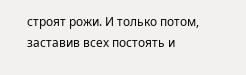строят рожи. И только потом, заставив всех постоять и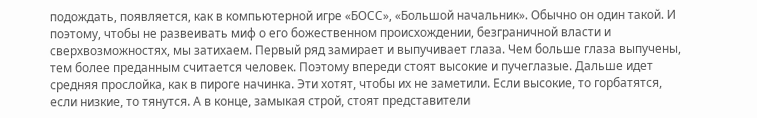подождать, появляется, как в компьютерной игре «БОСС», «Большой начальник». Обычно он один такой. И поэтому, чтобы не развеивать миф о его божественном происхождении, безграничной власти и сверхвозможностях, мы затихаем. Первый ряд замирает и выпучивает глаза. Чем больше глаза выпучены, тем более преданным считается человек. Поэтому впереди стоят высокие и пучеглазые. Дальше идет средняя прослойка, как в пироге начинка. Эти хотят, чтобы их не заметили. Если высокие, то горбатятся, если низкие, то тянутся. А в конце, замыкая строй, стоят представители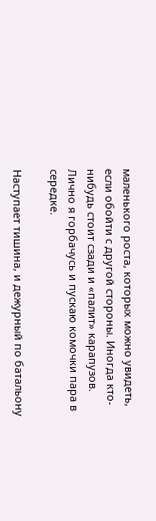маленького роста, которых можно увидеть, если обойти с другой стороны. Иногда кто-нибудь стоит сзади и «палит» карапузов. Лично я горбачусь и пускаю комочки пара в середке.

Наступает тишина, и дежурный по батальону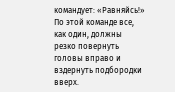командует: «Равняйсь!» По этой команде все, как один, должны резко повернуть головы вправо и вздернуть подбородки вверх.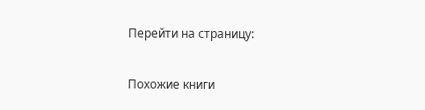Перейти на страницу:

Похожие книги